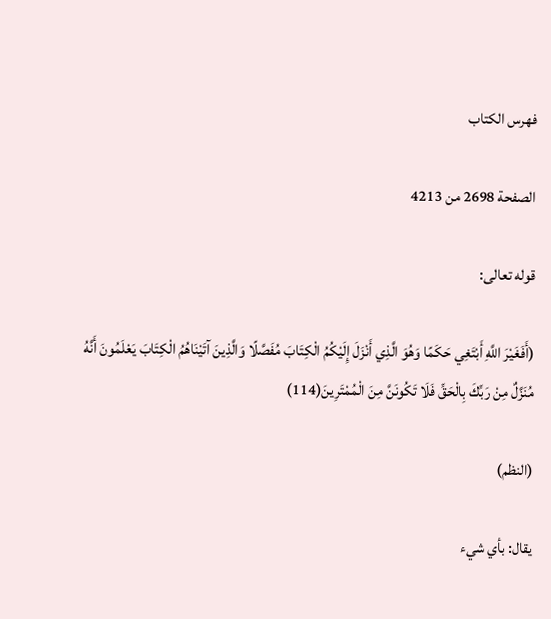فهرس الكتاب

الصفحة 2698 من 4213

قوله تعالى:

(أَفَغَيْرَ اللَّهِ أَبْتَغِي حَكَمًا وَهُوَ الَّذِي أَنْزَلَ إِلَيْكُمُ الْكِتَابَ مُفَصَّلًا وَالَّذِينَ آتَيْنَاهُمُ الْكِتَابَ يَعْلَمُونَ أَنَّهُ مُنَزَّلٌ مِنْ رَبِّكَ بِالْحَقِّ فَلَا تَكُونَنَّ مِنَ الْمُمْتَرِينَ(114)

(النظم)

يقال: بأي شيء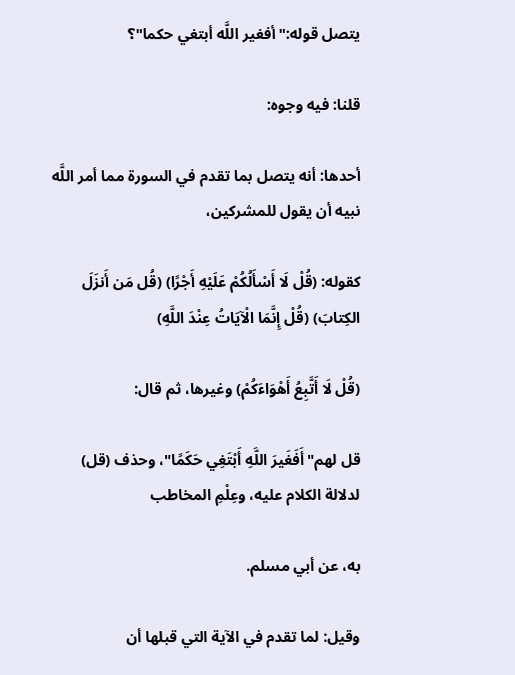يتصل قوله:"أفغير اللَّه أبتغي حكما"؟

قلنا: فيه وجوه:

أحدها: أنه يتصل بما تقدم في السورة مما أمر اللَّه نبيه أن يقول للمشركين،

كقوله: (قُلْ لَا أَسْأَلُكُمْ عَلَيْهِ أَجْرًا) (قُل مَن أَنزَلَ الكِتابَ) (قُلْ إِنَّمَا الْآيَاتُ عِنْدَ اللَّهِ)

(قُلْ لَا أَتَّبِعُ أَهْوَاءَكُمْ) وغيرها، ثم قال:

قل لهم"أَفَغَيرَ اللَّهِ أَبْتَغِي حَكَمًا"، وحذف (قل) لدلالة الكلام عليه، وعِلْمِ المخاطب

به، عن أبي مسلم.

وقيل: لما تقدم في الآية التي قبلها أن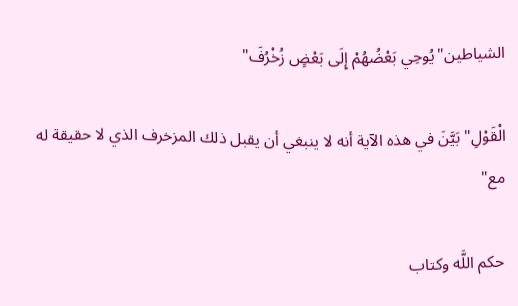الشياطين"يُوحِي بَعْضُهُمْ إِلَى بَعْضٍ زُخْرُفَ"

الْقَوْلِ"بَيَّنَ في هذه الآية أنه لا ينبغي أن يقبل ذلك المزخرف الذي لا حقيقة له مع"

حكم اللَّه وكتاب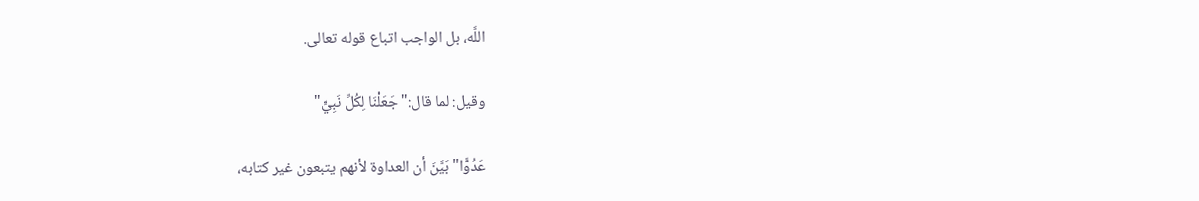اللَّه، بل الواجب اتباع قوله تعالى.

وقيل: لما قال:"جَعَلْنَا لِكُلِّ نَبِيٍّ"

عَدُوًّا"بَيَّنَ أن العداوة لأنهم يتبعون غير كتابه،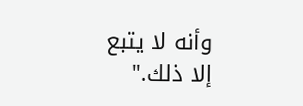وأنه لا يتبع إلا ذلك."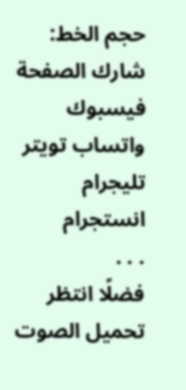حجم الخط:
شارك الصفحة
فيسبوك واتساب تويتر تليجرام انستجرام
. . .
فضلًا انتظر تحميل الصوت